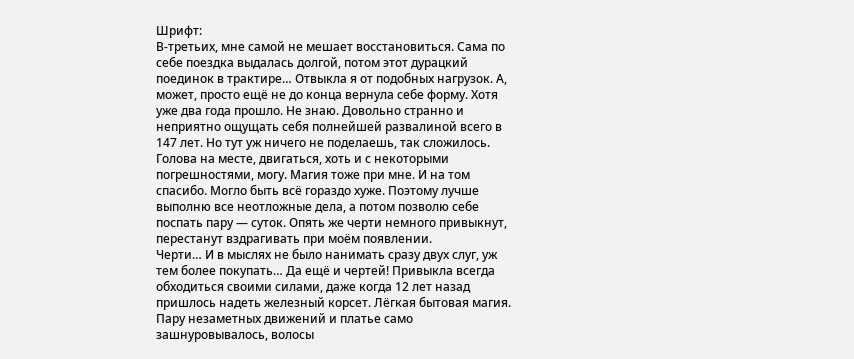Шрифт:
В-третьих, мне самой не мешает восстановиться. Сама по себе поездка выдалась долгой, потом этот дурацкий поединок в трактире… Отвыкла я от подобных нагрузок. А, может, просто ещё не до конца вернула себе форму. Хотя уже два года прошло. Не знаю. Довольно странно и неприятно ощущать себя полнейшей развалиной всего в 147 лет. Но тут уж ничего не поделаешь, так сложилось. Голова на месте, двигаться, хоть и с некоторыми погрешностями, могу. Магия тоже при мне. И на том спасибо. Могло быть всё гораздо хуже. Поэтому лучше выполню все неотложные дела, а потом позволю себе поспать пару — суток. Опять же черти немного привыкнут, перестанут вздрагивать при моём появлении.
Черти… И в мыслях не было нанимать сразу двух слуг, уж тем более покупать… Да ещё и чертей! Привыкла всегда обходиться своими силами, даже когда 12 лет назад пришлось надеть железный корсет. Лёгкая бытовая магия. Пару незаметных движений и платье само зашнуровывалось, волосы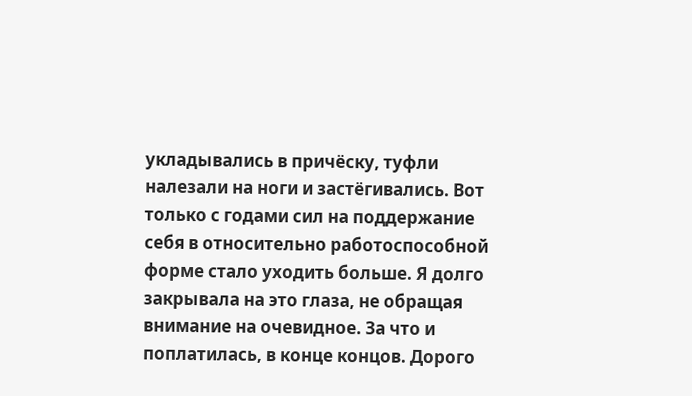укладывались в причёску, туфли налезали на ноги и застёгивались. Вот только с годами сил на поддержание себя в относительно работоспособной форме стало уходить больше. Я долго закрывала на это глаза, не обращая внимание на очевидное. За что и поплатилась, в конце концов. Дорого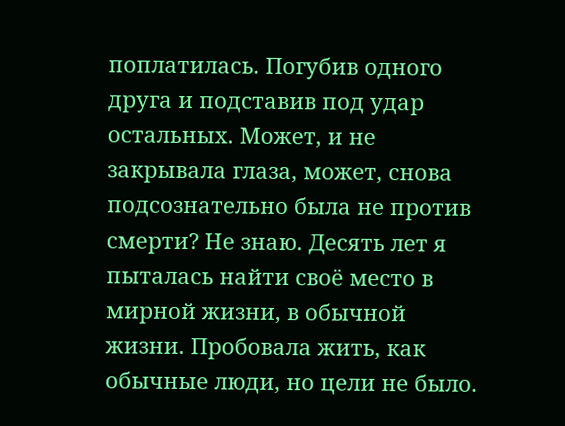поплатилась. Погубив одного друга и подставив под удар остальных. Может, и не закрывала глаза, может, снова подсознательно была не против смерти? Не знаю. Десять лет я пыталась найти своё место в мирной жизни, в обычной жизни. Пробовала жить, как обычные люди, но цели не было.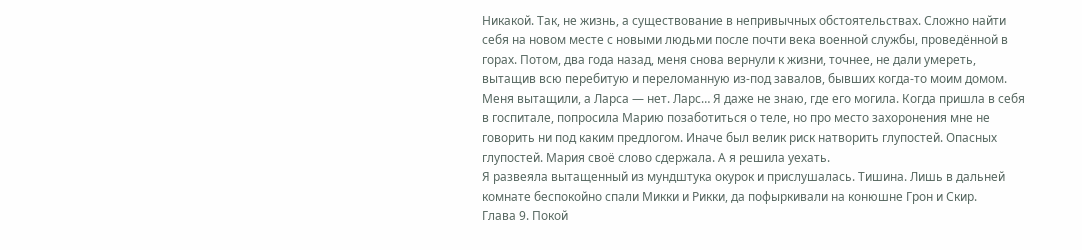Никакой. Так, не жизнь, а существование в непривычных обстоятельствах. Сложно найти себя на новом месте с новыми людьми после почти века военной службы, проведённой в горах. Потом, два года назад, меня снова вернули к жизни, точнее, не дали умереть, вытащив всю перебитую и переломанную из-под завалов, бывших когда-то моим домом. Меня вытащили, а Ларса — нет. Ларс… Я даже не знаю, где его могила. Когда пришла в себя в госпитале, попросила Марию позаботиться о теле, но про место захоронения мне не говорить ни под каким предлогом. Иначе был велик риск натворить глупостей. Опасных глупостей. Мария своё слово сдержала. А я решила уехать.
Я развеяла вытащенный из мундштука окурок и прислушалась. Тишина. Лишь в дальней комнате беспокойно спали Микки и Рикки, да пофыркивали на конюшне Грон и Скир.
Глава 9. Покой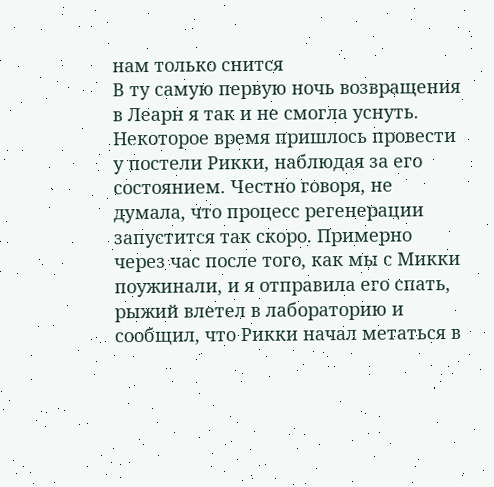нам только снится
В ту самую первую ночь возвращения в Леарн я так и не смогла уснуть. Некоторое время пришлось провести у постели Рикки, наблюдая за его состоянием. Честно говоря, не думала, что процесс регенерации запустится так скоро. Примерно через час после того, как мы с Микки поужинали, и я отправила его спать, рыжий влетел в лабораторию и сообщил, что Рикки начал метаться в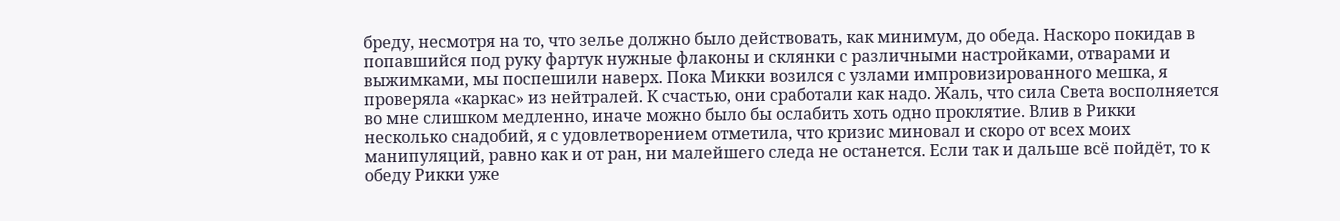бреду, несмотря на то, что зелье должно было действовать, как минимум, до обеда. Наскоро покидав в попавшийся под руку фартук нужные флаконы и склянки с различными настройками, отварами и выжимками, мы поспешили наверх. Пока Микки возился с узлами импровизированного мешка, я проверяла «каркас» из нейтралей. К счастью, они сработали как надо. Жаль, что сила Света восполняется во мне слишком медленно, иначе можно было бы ослабить хоть одно проклятие. Влив в Рикки несколько снадобий, я с удовлетворением отметила, что кризис миновал и скоро от всех моих манипуляций, равно как и от ран, ни малейшего следа не останется. Если так и дальше всё пойдёт, то к обеду Рикки уже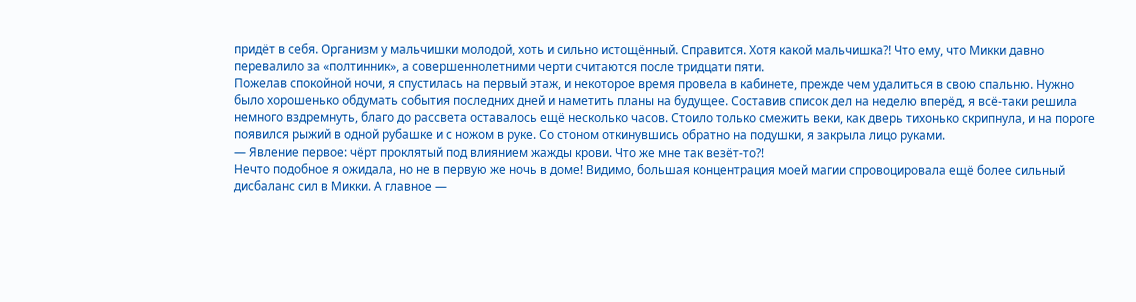придёт в себя. Организм у мальчишки молодой, хоть и сильно истощённый. Справится. Хотя какой мальчишка?! Что ему, что Микки давно перевалило за «полтинник», а совершеннолетними черти считаются после тридцати пяти.
Пожелав спокойной ночи, я спустилась на первый этаж, и некоторое время провела в кабинете, прежде чем удалиться в свою спальню. Нужно было хорошенько обдумать события последних дней и наметить планы на будущее. Составив список дел на неделю вперёд, я всё-таки решила немного вздремнуть, благо до рассвета оставалось ещё несколько часов. Стоило только смежить веки, как дверь тихонько скрипнула, и на пороге появился рыжий в одной рубашке и с ножом в руке. Со стоном откинувшись обратно на подушки, я закрыла лицо руками.
— Явление первое: чёрт проклятый под влиянием жажды крови. Что же мне так везёт-то?!
Нечто подобное я ожидала, но не в первую же ночь в доме! Видимо, большая концентрация моей магии спровоцировала ещё более сильный дисбаланс сил в Микки. А главное —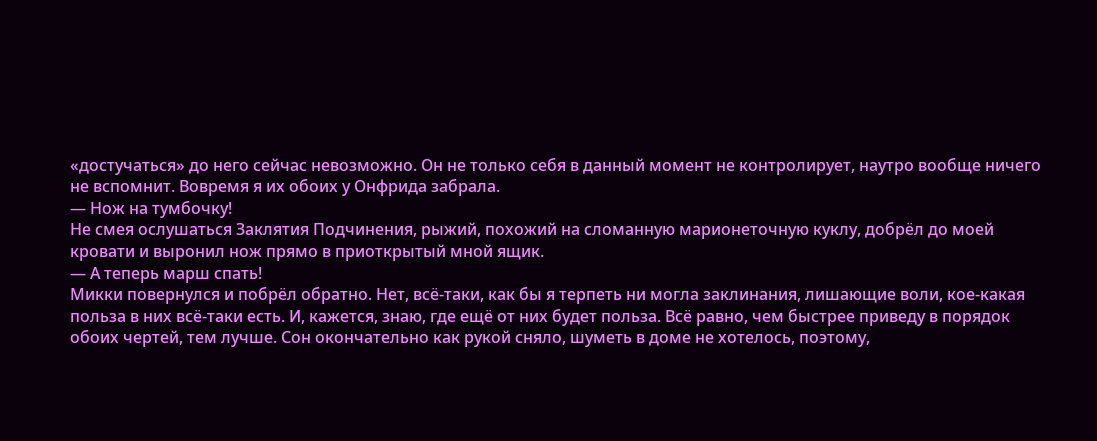«достучаться» до него сейчас невозможно. Он не только себя в данный момент не контролирует, наутро вообще ничего не вспомнит. Вовремя я их обоих у Онфрида забрала.
— Нож на тумбочку!
Не смея ослушаться Заклятия Подчинения, рыжий, похожий на сломанную марионеточную куклу, добрёл до моей кровати и выронил нож прямо в приоткрытый мной ящик.
— А теперь марш спать!
Микки повернулся и побрёл обратно. Нет, всё-таки, как бы я терпеть ни могла заклинания, лишающие воли, кое-какая польза в них всё-таки есть. И, кажется, знаю, где ещё от них будет польза. Всё равно, чем быстрее приведу в порядок обоих чертей, тем лучше. Сон окончательно как рукой сняло, шуметь в доме не хотелось, поэтому,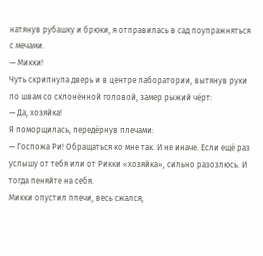натянув рубашку и брюки, я отправилась в сад поупражняться с мечами.
— Микки!
Чуть скрипнула дверь и в центре лаборатории, вытянув руки по швам со склонённой головой, замер рыжий чёрт:
— Да, хозяйка!
Я поморщилась, передёрнув плечами:
— Госпожа Ри! Обращаться ко мне так. И не иначе. Если ещё раз услышу от тебя или от Рикки «хозяйка», сильно разозлюсь. И тогда пеняйте на себя.
Микки опустил плечи, весь сжался,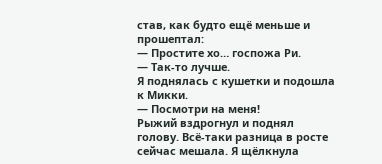став, как будто ещё меньше и прошептал:
— Простите хо… госпожа Ри.
— Так-то лучше.
Я поднялась с кушетки и подошла к Микки.
— Посмотри на меня!
Рыжий вздрогнул и поднял голову. Всё-таки разница в росте сейчас мешала. Я щёлкнула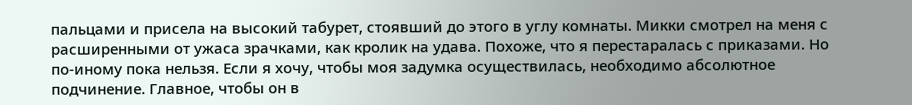пальцами и присела на высокий табурет, стоявший до этого в углу комнаты. Микки смотрел на меня с расширенными от ужаса зрачками, как кролик на удава. Похоже, что я перестаралась с приказами. Но по-иному пока нельзя. Если я хочу, чтобы моя задумка осуществилась, необходимо абсолютное подчинение. Главное, чтобы он в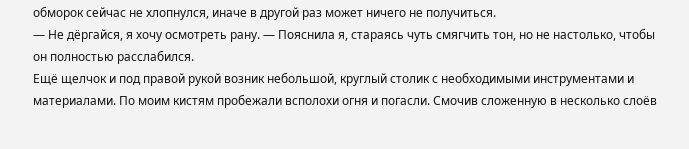обморок сейчас не хлопнулся, иначе в другой раз может ничего не получиться.
— Не дёргайся, я хочу осмотреть рану. — Пояснила я, стараясь чуть смягчить тон, но не настолько, чтобы он полностью расслабился.
Ещё щелчок и под правой рукой возник небольшой, круглый столик с необходимыми инструментами и материалами. По моим кистям пробежали всполохи огня и погасли. Смочив сложенную в несколько слоёв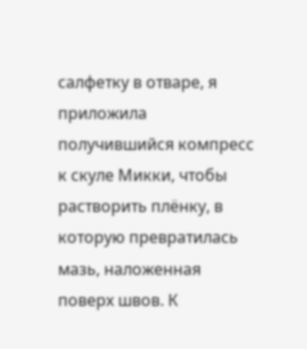салфетку в отваре, я приложила получившийся компресс к скуле Микки, чтобы растворить плёнку, в которую превратилась мазь, наложенная поверх швов. К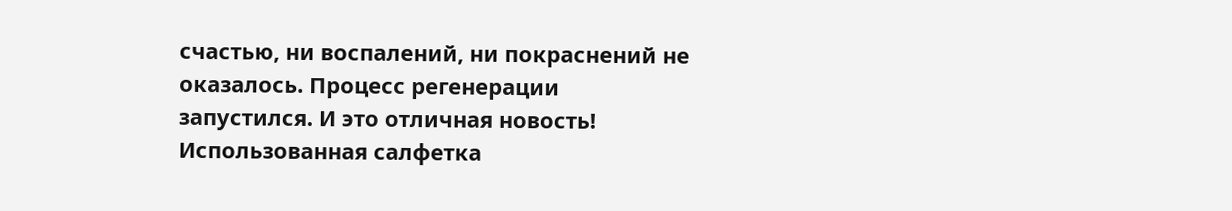счастью, ни воспалений, ни покраснений не оказалось. Процесс регенерации запустился. И это отличная новость! Использованная салфетка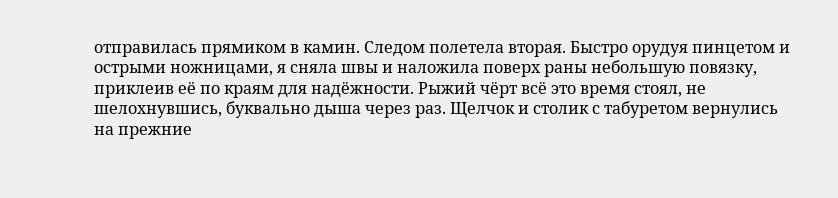отправилась прямиком в камин. Следом полетела вторая. Быстро орудуя пинцетом и острыми ножницами, я сняла швы и наложила поверх раны небольшую повязку, приклеив её по краям для надёжности. Рыжий чёрт всё это время стоял, не шелохнувшись, буквально дыша через раз. Щелчок и столик с табуретом вернулись на прежние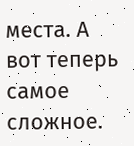места. А вот теперь самое сложное.